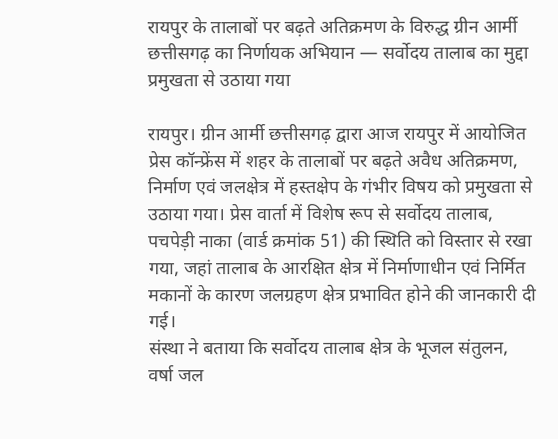रायपुर के तालाबों पर बढ़ते अतिक्रमण के विरुद्ध ग्रीन आर्मी छत्तीसगढ़ का निर्णायक अभियान — सर्वोदय तालाब का मुद्दा प्रमुखता से उठाया गया

रायपुर। ग्रीन आर्मी छत्तीसगढ़ द्वारा आज रायपुर में आयोजित प्रेस कॉन्फ्रेंस में शहर के तालाबों पर बढ़ते अवैध अतिक्रमण, निर्माण एवं जलक्षेत्र में हस्तक्षेप के गंभीर विषय को प्रमुखता से उठाया गया। प्रेस वार्ता में विशेष रूप से सर्वोदय तालाब, पचपेड़ी नाका (वार्ड क्रमांक 51) की स्थिति को विस्तार से रखा गया, जहां तालाब के आरक्षित क्षेत्र में निर्माणाधीन एवं निर्मित मकानों के कारण जलग्रहण क्षेत्र प्रभावित होने की जानकारी दी गई।
संस्था ने बताया कि सर्वोदय तालाब क्षेत्र के भूजल संतुलन, वर्षा जल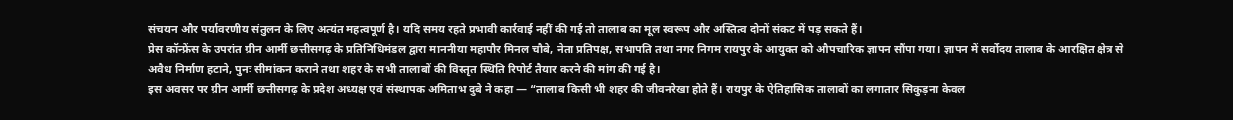संचयन और पर्यावरणीय संतुलन के लिए अत्यंत महत्वपूर्ण है। यदि समय रहते प्रभावी कार्रवाई नहीं की गई तो तालाब का मूल स्वरूप और अस्तित्व दोनों संकट में पड़ सकते हैं।
प्रेस कॉन्फ्रेंस के उपरांत ग्रीन आर्मी छत्तीसगढ़ के प्रतिनिधिमंडल द्वारा माननीया महापौर मिनल चौबे, नेता प्रतिपक्ष, सभापति तथा नगर निगम रायपुर के आयुक्त को औपचारिक ज्ञापन सौंपा गया। ज्ञापन में सर्वोदय तालाब के आरक्षित क्षेत्र से अवैध निर्माण हटाने, पुनः सीमांकन कराने तथा शहर के सभी तालाबों की विस्तृत स्थिति रिपोर्ट तैयार करने की मांग की गई है।
इस अवसर पर ग्रीन आर्मी छत्तीसगढ़ के प्रदेश अध्यक्ष एवं संस्थापक अमिताभ दुबे ने कहा — “तालाब किसी भी शहर की जीवनरेखा होते हैं। रायपुर के ऐतिहासिक तालाबों का लगातार सिकुड़ना केवल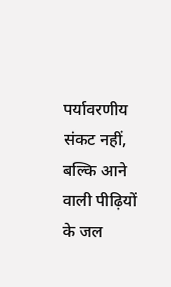पर्यावरणीय संकट नहीं, बल्कि आने वाली पीढ़ियों के जल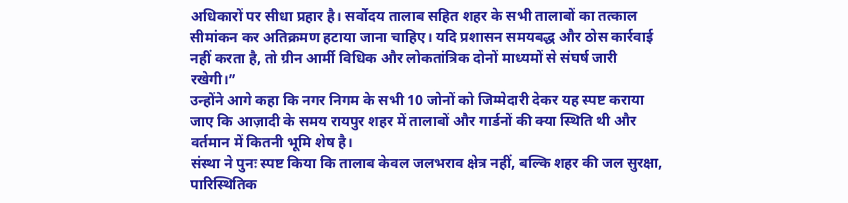अधिकारों पर सीधा प्रहार है। सर्वोदय तालाब सहित शहर के सभी तालाबों का तत्काल सीमांकन कर अतिक्रमण हटाया जाना चाहिए। यदि प्रशासन समयबद्ध और ठोस कार्रवाई नहीं करता है, तो ग्रीन आर्मी विधिक और लोकतांत्रिक दोनों माध्यमों से संघर्ष जारी रखेगी।”
उन्होंने आगे कहा कि नगर निगम के सभी 10 जोनों को जिम्मेदारी देकर यह स्पष्ट कराया जाए कि आज़ादी के समय रायपुर शहर में तालाबों और गार्डनों की क्या स्थिति थी और वर्तमान में कितनी भूमि शेष है।
संस्था ने पुनः स्पष्ट किया कि तालाब केवल जलभराव क्षेत्र नहीं, बल्कि शहर की जल सुरक्षा, पारिस्थितिक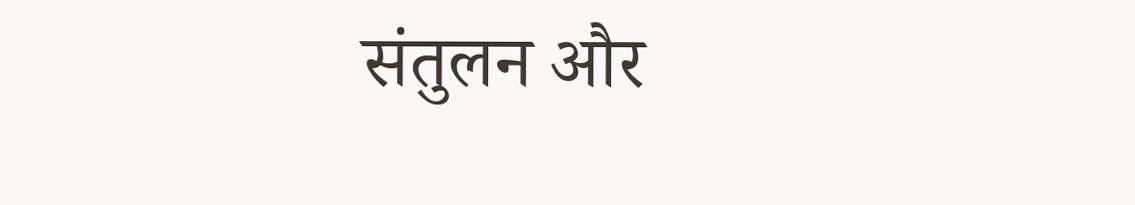संतुलन और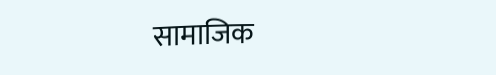सामाजिक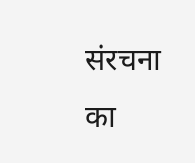संरचना का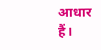आधार हैं।